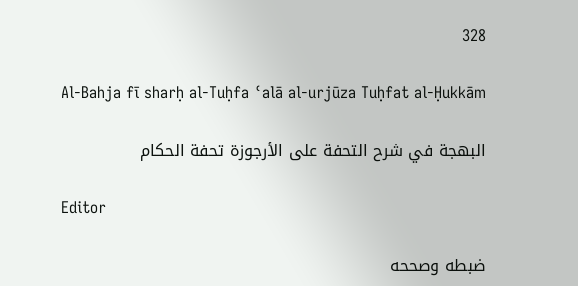328

Al-Bahja fī sharḥ al-Tuḥfa ʿalā al-urjūza Tuḥfat al-Ḥukkām

البهجة في شرح التحفة على الأرجوزة تحفة الحكام

Editor

ضبطه وصححه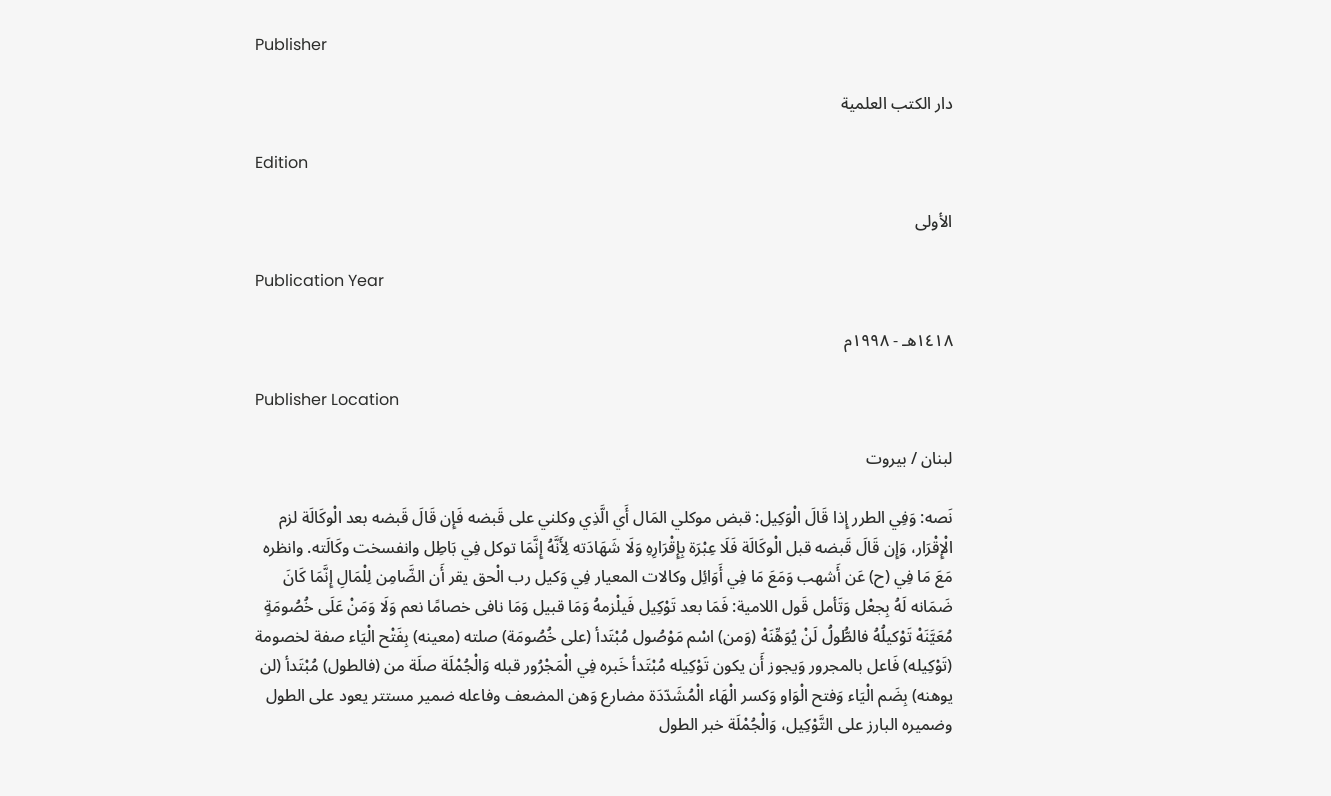Publisher

دار الكتب العلمية

Edition

الأولى

Publication Year

١٤١٨هـ - ١٩٩٨م

Publisher Location

لبنان / بيروت

نَصه: وَفِي الطرر إِذا قَالَ الْوَكِيل: قبض موكلي المَال أَي الَّذِي وكلني على قَبضه فَإِن قَالَ قَبضه بعد الْوكَالَة لزم الْإِقْرَار، وَإِن قَالَ قَبضه قبل الْوكَالَة فَلَا عِبْرَة بِإِقْرَارِهِ وَلَا شَهَادَته لِأَنَّهُ إِنَّمَا توكل فِي بَاطِل وانفسخت وكَالَته. وانظره مَعَ مَا فِي (ح) عَن أَشهب وَمَعَ مَا فِي أَوَائِل وكالات المعيار فِي وَكيل رب الْحق يقر أَن الضَّامِن لِلْمَالِ إِنَّمَا كَانَ ضَمَانه لَهُ بِجعْل وَتَأمل قَول اللامية: فَمَا بعد تَوْكِيل فَيلْزمهُ وَمَا قبيل وَمَا نافى خصامًا نعم وَلَا وَمَنْ عَلَى خُصُومَةٍ مُعَيَّنَهْ تَوْكيلُهُ فالطُّولُ لَنْ يُوَهِّنَهْ (وَمن) اسْم مَوْصُول مُبْتَدأ (على خُصُومَة) صلته (معينه) بِفَتْح الْيَاء صفة لخصومة (تَوْكِيله) فَاعل بالمجرور وَيجوز أَن يكون تَوْكِيله مُبْتَدأ خَبره فِي الْمَجْرُور قبله وَالْجُمْلَة صلَة من (فالطول) مُبْتَدأ (لن يوهنه) بِضَم الْيَاء وَفتح الْوَاو وَكسر الْهَاء الْمُشَدّدَة مضارع وَهن المضعف وفاعله ضمير مستتر يعود على الطول وضميره البارز على التَّوْكِيل، وَالْجُمْلَة خبر الطول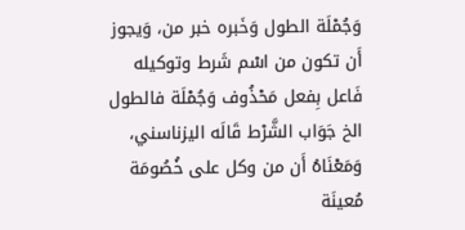وَجُمْلَة الطول وَخَبره خبر من، وَيجوز أَن تكون من اسْم شَرط وتوكيله فَاعل بِفعل مَحْذُوف وَجُمْلَة فالطول الخ جَوَاب الشَّرْط قَالَه اليزناسني، وَمَعْنَاهُ أَن من وكل على خُصُومَة مُعينَة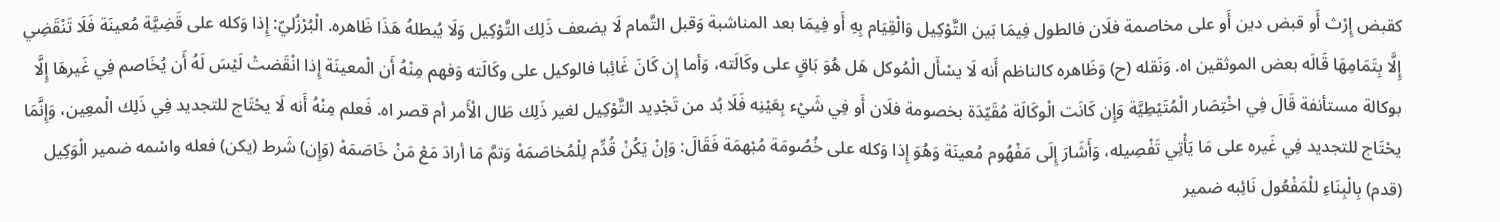كقبض إِرْث أَو قبض دين أَو على مخاصمة فلَان فالطول فِيمَا بَين التَّوْكِيل وَالْقِيَام بِهِ أَو فِيمَا بعد المناشبة وَقبل التَّمام لَا يضعف ذَلِك التَّوْكِيل وَلَا يُبطلهُ هَذَا ظَاهره. الْبُرْزُليّ: إِذا وَكله على قَضِيَّة مُعينَة فَلَا تَنْقَضِي إِلَّا بِتَمَامِهَا قَالَه بعض الموثقين اه. وَنَقله (ح) وَظَاهره كالناظم أَنه لَا يسْأَل الْمُوكل هَل هُوَ بَاقٍ على وكَالَته، وَأما إِن كَانَ غَائِبا فالوكيل على وكَالَته وَفهم مِنْهُ أَن الْمعينَة إِذا انْقَضتْ لَيْسَ لَهُ أَن يُخَاصم فِي غَيرهَا إِلَّا بوكالة مستأنفة قَالَ فِي اخْتِصَار الْمُتَيْطِيَّة وَإِن كَانَت الْوكَالَة مُقَيّدَة بخصومة فلَان أَو فِي شَيْء بِعَيْنِه فَلَا بُد من تَجْدِيد التَّوْكِيل لغير ذَلِك طَال الْأَمر أم قصر اه. فَعلم مِنْهُ أَنه لَا يحْتَاج للتجديد فِي ذَلِك الْمعِين، وَإِنَّمَا يحْتَاج للتجديد فِي غَيره على مَا يَأْتِي تَفْصِيله، وَأَشَارَ إِلَى مَفْهُوم مُعينَة وَهُوَ إِذا وَكله على خُصُومَة مُبْهمَة فَقَالَ: وَإنْ يَكُنْ قُدِّم لِلْمُخاصَمَهْ وَتمَّ مَا أرادَ مَعْ مَنْ خَاصَمَهْ (وَإِن) شَرط (يكن) فعله واسْمه ضمير الْوَكِيل (قدم) بِالْبِنَاءِ للْمَفْعُول نَائِبه ضمير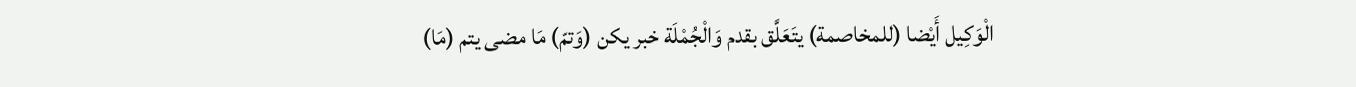الْوَكِيل أَيْضا (للمخاصمة) يتَعَلَّق بقدم وَالْجُمْلَة خبر يكن (وَتمّ) مَا مضى يتم (مَا)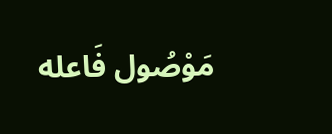مَوْصُول فَاعله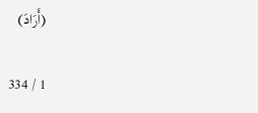(أَرَادَ)

1 / 334